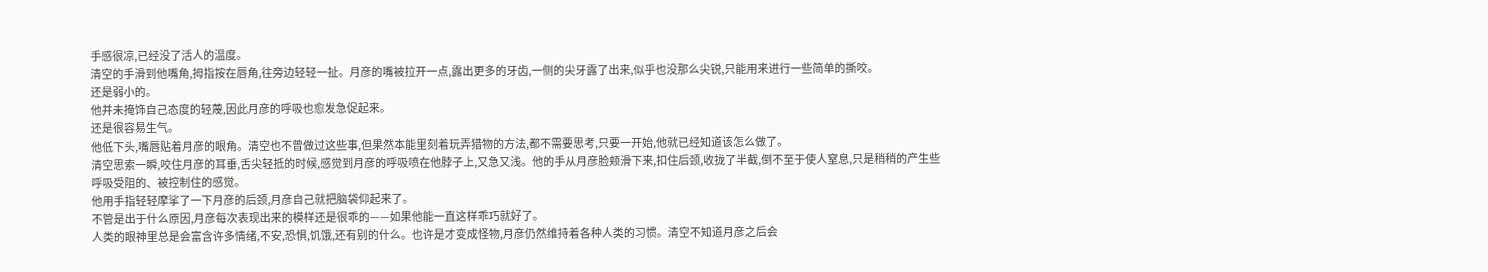手感很凉,已经没了活人的温度。
清空的手滑到他嘴角,拇指按在唇角,往旁边轻轻一扯。月彦的嘴被拉开一点,露出更多的牙齿,一侧的尖牙露了出来,似乎也没那么尖锐,只能用来进行一些简单的撕咬。
还是弱小的。
他并未掩饰自己态度的轻蔑,因此月彦的呼吸也愈发急促起来。
还是很容易生气。
他低下头,嘴唇贴着月彦的眼角。清空也不曾做过这些事,但果然本能里刻着玩弄猎物的方法,都不需要思考,只要一开始,他就已经知道该怎么做了。
清空思索一瞬,咬住月彦的耳垂,舌尖轻抵的时候,感觉到月彦的呼吸喷在他脖子上,又急又浅。他的手从月彦脸颊滑下来,扣住后颈,收拢了半截,倒不至于使人窒息,只是稍稍的产生些呼吸受阻的、被控制住的感觉。
他用手指轻轻摩挲了一下月彦的后颈,月彦自己就把脑袋仰起来了。
不管是出于什么原因,月彦每次表现出来的模样还是很乖的——如果他能一直这样乖巧就好了。
人类的眼神里总是会富含许多情绪,不安,恐惧,饥饿,还有别的什么。也许是才变成怪物,月彦仍然维持着各种人类的习惯。清空不知道月彦之后会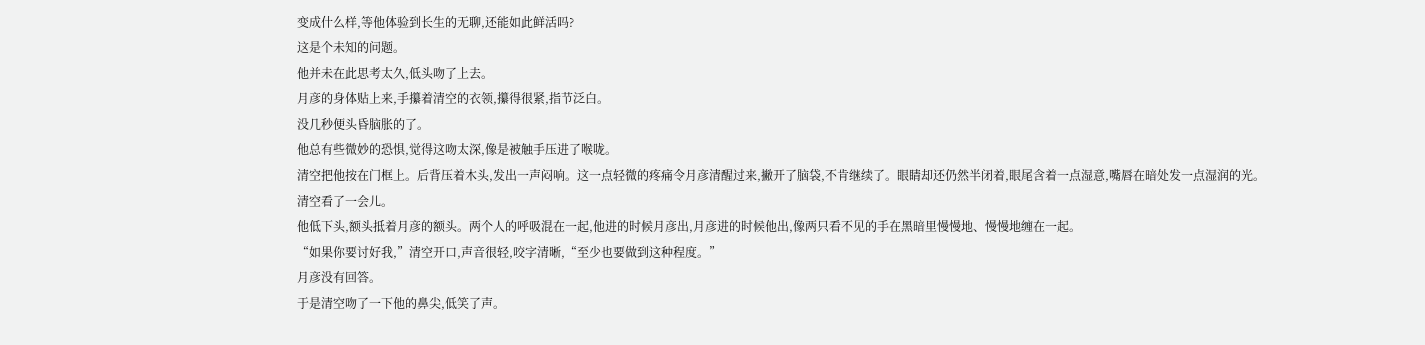变成什么样,等他体验到长生的无聊,还能如此鲜活吗?
这是个未知的问题。
他并未在此思考太久,低头吻了上去。
月彦的身体贴上来,手攥着清空的衣领,攥得很紧,指节泛白。
没几秒便头昏脑胀的了。
他总有些微妙的恐惧,觉得这吻太深,像是被触手压进了喉咙。
清空把他按在门框上。后背压着木头,发出一声闷响。这一点轻微的疼痛令月彦清醒过来,撇开了脑袋,不肯继续了。眼睛却还仍然半闭着,眼尾含着一点湿意,嘴唇在暗处发一点湿润的光。
清空看了一会儿。
他低下头,额头抵着月彦的额头。两个人的呼吸混在一起,他进的时候月彦出,月彦进的时候他出,像两只看不见的手在黑暗里慢慢地、慢慢地缠在一起。
“如果你要讨好我,”清空开口,声音很轻,咬字清晰,“至少也要做到这种程度。”
月彦没有回答。
于是清空吻了一下他的鼻尖,低笑了声。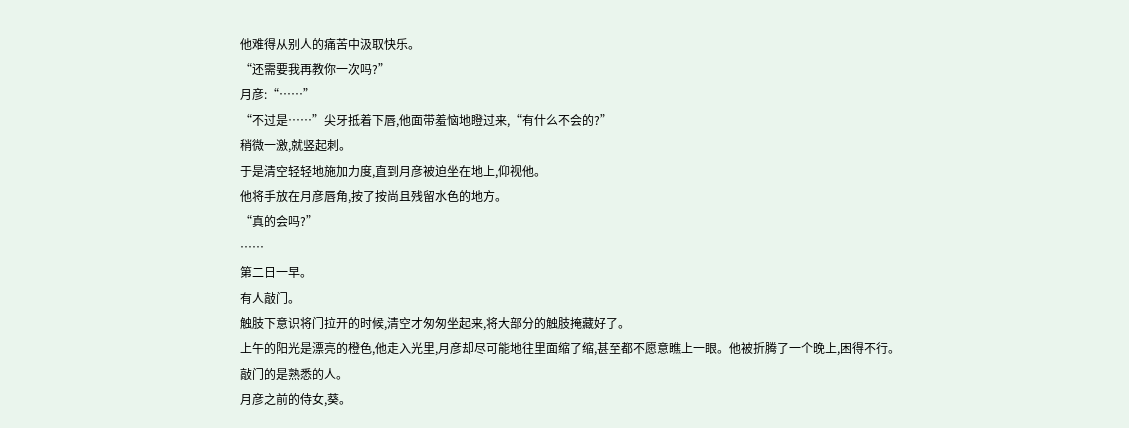他难得从别人的痛苦中汲取快乐。
“还需要我再教你一次吗?”
月彦:“……”
“不过是……”尖牙抵着下唇,他面带羞恼地瞪过来,“有什么不会的?”
稍微一激,就竖起刺。
于是清空轻轻地施加力度,直到月彦被迫坐在地上,仰视他。
他将手放在月彦唇角,按了按尚且残留水色的地方。
“真的会吗?”
……
第二日一早。
有人敲门。
触肢下意识将门拉开的时候,清空才匆匆坐起来,将大部分的触肢掩藏好了。
上午的阳光是漂亮的橙色,他走入光里,月彦却尽可能地往里面缩了缩,甚至都不愿意瞧上一眼。他被折腾了一个晚上,困得不行。
敲门的是熟悉的人。
月彦之前的侍女,葵。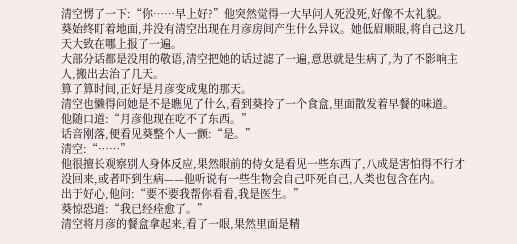清空愣了一下:“你……早上好?”他突然觉得一大早问人死没死,好像不太礼貌。
葵始终盯着地面,并没有清空出现在月彦房间产生什么异议。她低眉顺眼,将自己这几天大致在哪上报了一遍。
大部分话都是没用的敬语,清空把她的话过滤了一遍,意思就是生病了,为了不影响主人,搬出去治了几天。
算了算时间,正好是月彦变成鬼的那天。
清空也懒得问她是不是瞧见了什么,看到葵拎了一个食盒,里面散发着早餐的味道。
他随口道:“月彦他现在吃不了东西。”
话音刚落,便看见葵整个人一颤:“是。”
清空:“……”
他很擅长观察别人身体反应,果然眼前的侍女是看见一些东西了,八成是害怕得不行才没回来,或者吓到生病——他听说有一些生物会自己吓死自己,人类也包含在内。
出于好心,他问:“要不要我帮你看看,我是医生。”
葵惊恐道:“我已经痊愈了。”
清空将月彦的餐盒拿起来,看了一眼,果然里面是精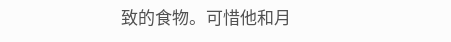致的食物。可惜他和月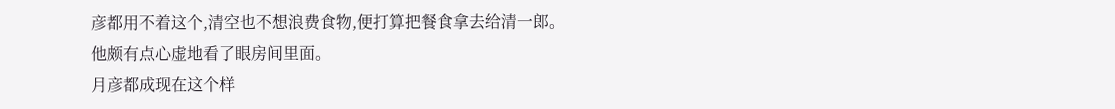彦都用不着这个,清空也不想浪费食物,便打算把餐食拿去给清一郎。
他颇有点心虚地看了眼房间里面。
月彦都成现在这个样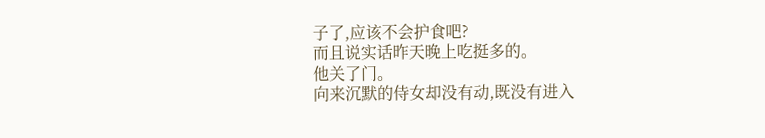子了,应该不会护食吧?
而且说实话昨天晚上吃挺多的。
他关了门。
向来沉默的侍女却没有动,既没有进入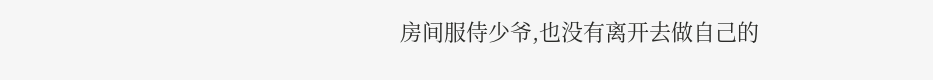房间服侍少爷,也没有离开去做自己的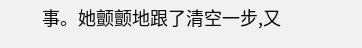事。她颤颤地跟了清空一步,又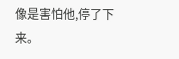像是害怕他,停了下来。